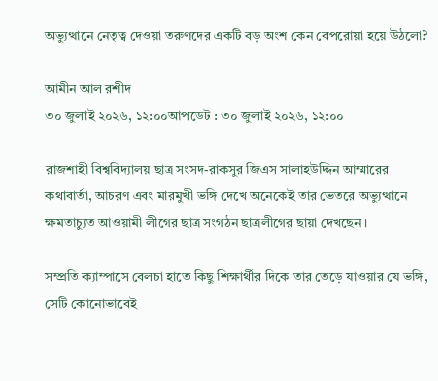অভ্যুত্থানে নেতৃত্ব দেওয়া তরুণদের একটি বড় অংশ কেন বেপরোয়া হয়ে উঠলো?

আমীন আল রশীদ
৩০ জুলাই ২০২৬, ১২:০০আপডেট : ৩০ জুলাই ২০২৬, ১২:০০

রাজশাহী বিশ্ববিদ্যালয় ছাত্র সংসদ-রাকসুর জিএস সালাহউদ্দিন আম্মারের কথাবার্তা, আচরণ এবং মারমুখী ভঙ্গি দেখে অনেকেই তার ভেতরে অভ্যুত্থানে ক্ষমতাচ্যুত আওয়ামী লীগের ছাত্র সংগঠন ছাত্রলীগের ছায়া দেখছেন।

সম্প্রতি ক্যাম্পাসে বেলচা হাতে কিছু শিক্ষার্থীর দিকে তার তেড়ে যাওয়ার যে ভঙ্গি, সেটি কোনোভাবেই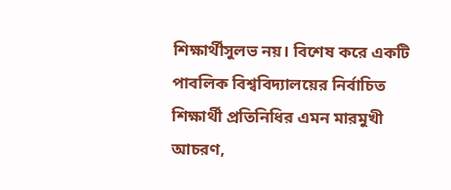শিক্ষার্থীসুলভ নয়। বিশেষ করে একটি পাবলিক বিশ্ববিদ্যালয়ের নির্বাচিত শিক্ষার্থী প্রতিনিধির এমন মারমুখী আচরণ,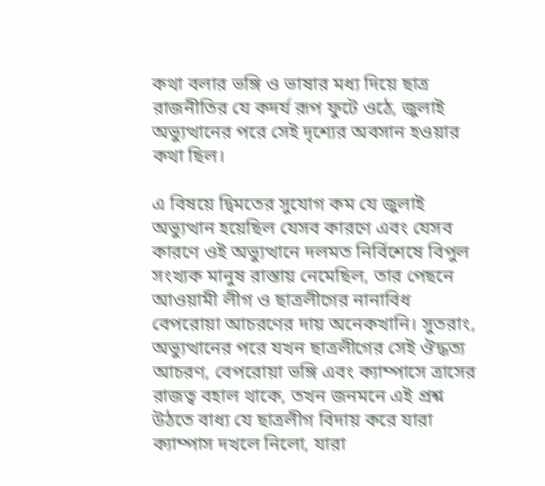কথা বলার ভঙ্গি ও ভাষার মধ্য দিয়ে ছাত্র রাজনীতির যে কদর্য রূপ ফুটে ওঠে, জুলাই অভ্যুত্থানের পরে সেই দৃশ্যের অবসান হওয়ার কথা ছিল।

এ বিষয়ে দ্বিমতের সুযোগ কম যে জুলাই অভ্যুত্থান হয়েছিল যেসব কারণে এবং যেসব কারণে ওই অভ্যুত্থানে দলমত নির্বিশেষে বিপুল সংখ্যক মানুষ রাস্তায় নেমেছিল, তার পেছনে আওয়ামী লীগ ও ছাত্রলীগের নানাবিধ বেপরোয়া আচরণের দায় অনেকখানি। সুতরাং, অভ্যুত্থানের পরে যখন ছাত্রলীগের সেই ঔদ্ধত্য আচরণ, বেপরোয়া ভঙ্গি এবং ক্যাম্পাসে ত্রাসের রাজত্ব বহাল থাকে, তখন জনমনে এই প্রশ্ন উঠতে বাধ্য যে ছাত্রলীগ বিদায় করে যারা ক্যাম্পাস দখলে নিলো, যারা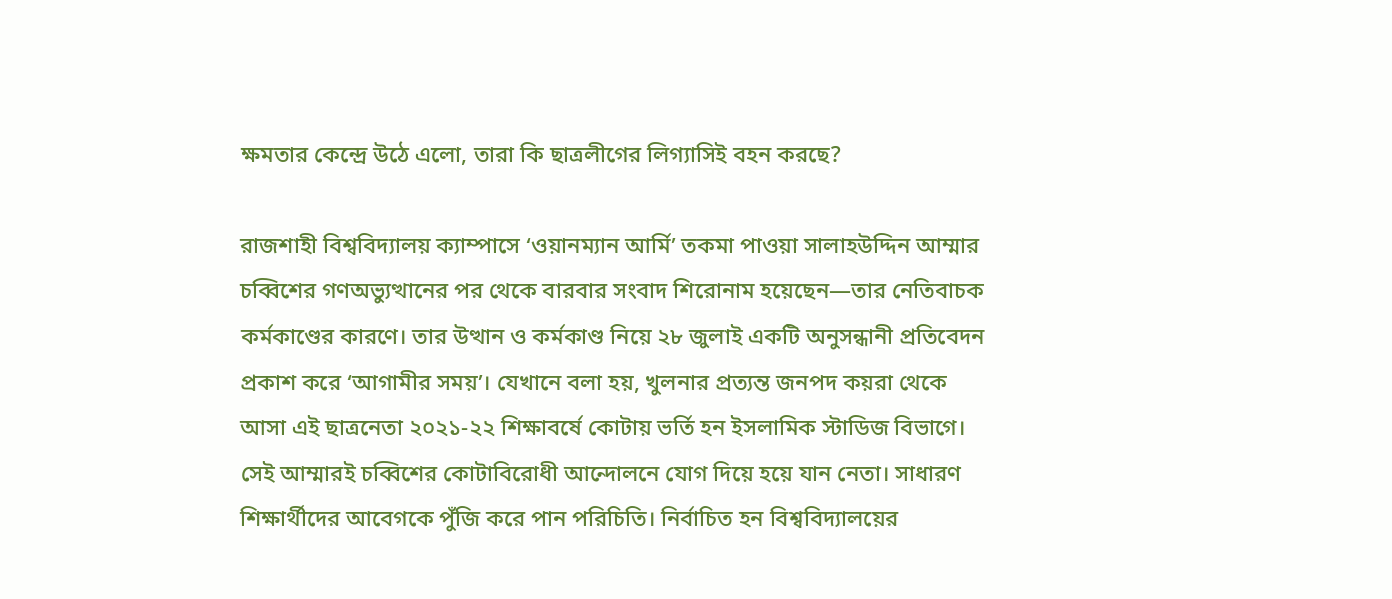ক্ষমতার কেন্দ্রে উঠে এলো, তারা কি ছাত্রলীগের লিগ্যাসিই বহন করছে?

রাজশাহী বিশ্ববিদ্যালয় ক্যাম্পাসে ‘ওয়ানম্যান আর্মি’ তকমা পাওয়া সালাহউদ্দিন আম্মার চব্বিশের গণঅভ্যুত্থানের পর থেকে বারবার সংবাদ শিরোনাম হয়েছেন—তার নেতিবাচক কর্মকাণ্ডের কারণে। তার উত্থান ও কর্মকাণ্ড নিয়ে ২৮ জুলাই একটি অনুসন্ধানী প্রতিবেদন প্রকাশ করে ‘আগামীর সময়’। যেখানে বলা হয়, খুলনার প্রত্যন্ত জনপদ কয়রা থেকে আসা এই ছাত্রনেতা ২০২১-২২ শিক্ষাবর্ষে কোটায় ভর্তি হন ইসলামিক স্টাডিজ বিভাগে। সেই আম্মারই চব্বিশের কোটাবিরোধী আন্দোলনে যোগ দিয়ে হয়ে যান নেতা। সাধারণ শিক্ষার্থীদের আবেগকে পুঁজি করে পান পরিচিতি। নির্বাচিত হন বিশ্ববিদ্যালয়ের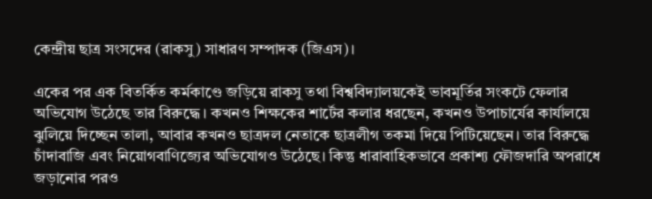কেন্দ্রীয় ছাত্র সংসদের (রাকসু) সাধারণ সম্পাদক (জিএস)।

একের পর এক বিতর্কিত কর্মকাণ্ডে জড়িয়ে রাকসু তথা বিশ্ববিদ্যালয়কেই ভাবমূর্তির সংকটে ফেলার অভিযোগ উঠেছে তার বিরুদ্ধে। কখনও শিক্ষকের শার্টের কলার ধরছেন, কখনও উপাচার্যের কার্যালয়ে ঝুলিয়ে দিচ্ছেন তালা, আবার কখনও ছাত্রদল নেতাকে ছাত্রলীগ তকমা দিয়ে পিটিয়েছেন। তার বিরুদ্ধে চাঁদাবাজি এবং নিয়োগবাণিজ্যের অভিযোগও উঠেছে। কিন্তু ধারাবাহিকভাবে প্রকাশ্য ফৌজদারি অপরাধে জড়ানোর পরও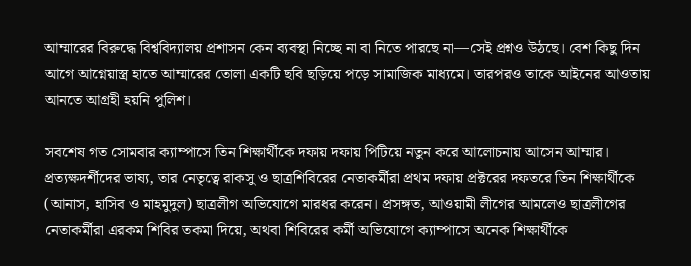আম্মারের বিরুদ্ধে বিশ্ববিদ্যালয় প্রশাসন কেন ব্যবস্থা নিচ্ছে না বা নিতে পারছে না—সেই প্রশ্নও উঠছে। বেশ কিছু দিন আগে আগ্নেয়াস্ত্র হাতে আম্মারের তোলা একটি ছবি ছড়িয়ে পড়ে সামাজিক মাধ্যমে। তারপরও তাকে আইনের আওতায় আনতে আগ্রহী হয়নি পুলিশ।

সবশেষ গত সোমবার ক্যাম্পাসে তিন শিক্ষার্থীকে দফায় দফায় পিটিয়ে নতুন করে আলোচনায় আসেন আম্মার। প্রত্যক্ষদর্শীদের ভাষ্য, তার নেতৃত্বে রাকসু ও ছাত্রশিবিরের নেতাকর্মীরা প্রথম দফায় প্রক্টরের দফতরে তিন শিক্ষার্থীকে (আনাস, হাসিব ও মাহমুদুল) ছাত্রলীগ অভিযোগে মারধর করেন। প্রসঙ্গত, আওয়ামী লীগের আমলেও ছাত্রলীগের নেতাকর্মীরা এরকম শিবির তকমা দিয়ে, অথবা শিবিরের কর্মী অভিযোগে ক্যাম্পাসে অনেক শিক্ষার্থীকে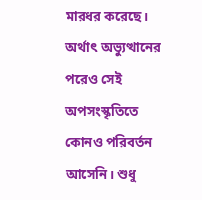মারধর করেছে। অর্থাৎ অভ্যুত্থানের পরেও সেই অপসংস্কৃতিতে কোনও পরিবর্তন আসেনি। শুধু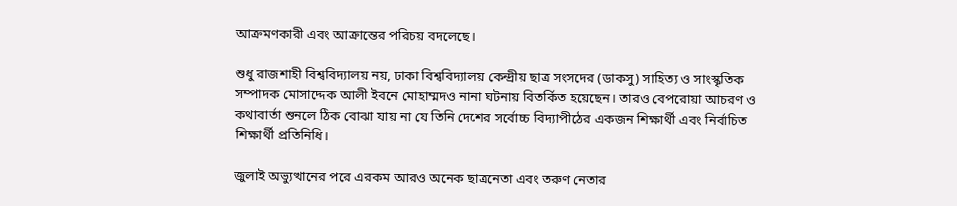আক্রমণকারী এবং আক্রান্তের পরিচয় বদলেছে।

শুধু রাজশাহী বিশ্ববিদ্যালয় নয়, ঢাকা বিশ্ববিদ্যালয় কেন্দ্রীয় ছাত্র সংসদের (ডাকসু) সাহিত্য ও সাংস্কৃতিক সম্পাদক মোসাদ্দেক আলী ইবনে মোহাম্মদও নানা ঘটনায় বিতর্কিত হয়েছেন। তারও বেপরোয়া আচরণ ও কথাবার্তা শুনলে ঠিক বোঝা যায় না যে তিনি দেশের সর্বোচ্চ বিদ্যাপীঠের একজন শিক্ষার্থী এবং নির্বাচিত শিক্ষার্থী প্রতিনিধি।

জুলাই অভ্যুত্থানের পরে এরকম আরও অনেক ছাত্রনেতা এবং তরুণ নেতার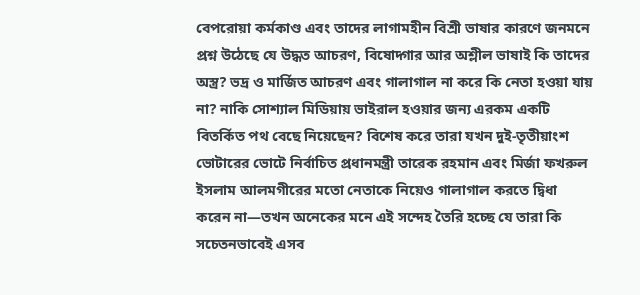বেপরোয়া কর্মকাণ্ড এবং তাদের লাগামহীন বিশ্রী ভাষার কারণে জনমনে প্রশ্ন উঠেছে যে উদ্ধত আচরণ, বিষোদ্গার আর অশ্লীল ভাষাই কি তাদের অস্ত্র? ভদ্র ও মার্জিত আচরণ এবং গালাগাল না করে কি নেতা হওয়া যায় না? নাকি সোশ্যাল মিডিয়ায় ভাইরাল হওয়ার জন্য এরকম একটি বিতর্কিত পথ বেছে নিয়েছেন? বিশেষ করে তারা যখন দুই-তৃতীয়াংশ ভোটারের ভোটে নির্বাচিত প্রধানমন্ত্রী তারেক রহমান এবং মির্জা ফখরুল ইসলাম আলমগীরের মতো নেতাকে নিয়েও গালাগাল করতে দ্বিধা করেন না—তখন অনেকের মনে এই সন্দেহ তৈরি হচ্ছে যে তারা কি সচেতনভাবেই এসব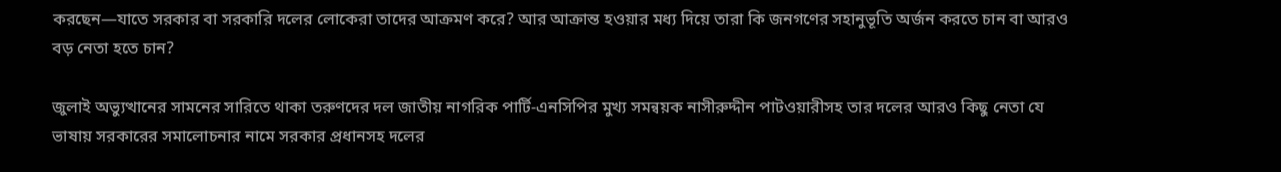করছেন—যাতে সরকার বা সরকারি দলের লোকেরা তাদের আক্রমণ করে? আর আক্রান্ত হওয়ার মধ্য দিয়ে তারা কি জনগণের সহানুভূতি অর্জন করতে চান বা আরও বড় নেতা হতে চান?

জুলাই অভ্যুত্থানের সামনের সারিতে থাকা তরুণদের দল জাতীয় নাগরিক পার্টি-এনসিপির মুখ্য সমন্বয়ক নাসীরুদ্দীন পাটওয়ারীসহ তার দলের আরও কিছু নেতা যে ভাষায় সরকারের সমালোচনার নামে সরকার প্রধানসহ দলের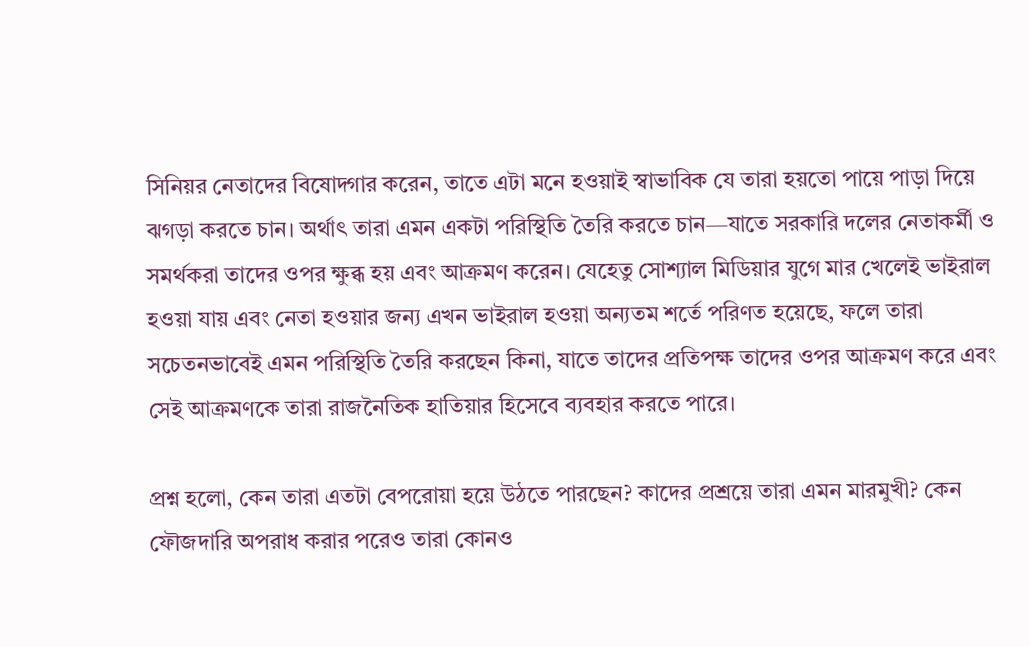সিনিয়র নেতাদের বিষোদ্গার করেন, তাতে এটা মনে হওয়াই স্বাভাবিক যে তারা হয়তো পায়ে পাড়া দিয়ে ঝগড়া করতে চান। অর্থাৎ তারা এমন একটা পরিস্থিতি তৈরি করতে চান—যাতে সরকারি দলের নেতাকর্মী ও সমর্থকরা তাদের ওপর ক্ষুব্ধ হয় এবং আক্রমণ করেন। যেহেতু সোশ্যাল মিডিয়ার যুগে মার খেলেই ভাইরাল হওয়া যায় এবং নেতা হওয়ার জন্য এখন ভাইরাল হওয়া অন্যতম শর্তে পরিণত হয়েছে, ফলে তারা সচেতনভাবেই এমন পরিস্থিতি তৈরি করছেন কিনা, যাতে তাদের প্রতিপক্ষ তাদের ওপর আক্রমণ করে এবং সেই আক্রমণকে তারা রাজনৈতিক হাতিয়ার হিসেবে ব্যবহার করতে পারে।

প্রশ্ন হলো, কেন তারা এতটা বেপরোয়া হয়ে উঠতে পারছেন? কাদের প্রশ্রয়ে তারা এমন মারমুখী? কেন ফৌজদারি অপরাধ করার পরেও তারা কোনও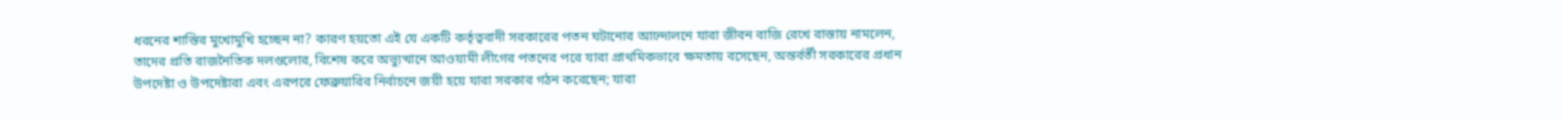ধরনের শাস্তির মুখোমুখি হচ্ছেন না? কারণ হয়তো এই যে একটি কর্তৃত্ববাদী সরকারের পতন ঘটানোর আন্দোলনে যারা জীবন বাজি রেখে রাস্তায় নামলেন, তাদের প্রতি রাজনৈতিক দলগুলোর, বিশেষ করে অভ্যুত্থানে আওয়ামী লীগের পতনের পরে যারা প্রাথমিকভাবে ক্ষমতায় বসেছেন, অন্তর্বর্তী সরকারের প্রধান উপদেষ্টা ও উপদেষ্টারা এবং এরপরে ফেব্রুয়ারির নির্বাচনে জয়ী হয়ে যারা সরকার গঠন করেছেন; যারা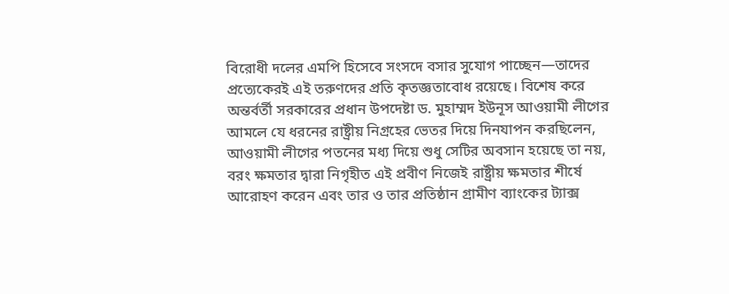বিরোধী দলের এমপি হিসেবে সংসদে বসার সুযোগ পাচ্ছেন—তাদের প্রত্যেকেরই এই তরুণদের প্রতি কৃতজ্ঞতাবোধ রয়েছে। বিশেষ করে অন্তর্বর্তী সরকারের প্রধান উপদেষ্টা ড. মুহাম্মদ ইউনূস আওয়ামী লীগের আমলে যে ধরনের রাষ্ট্রীয় নিগ্রহের ভেতর দিয়ে দিনযাপন করছিলেন, আওয়ামী লীগের পতনের মধ্য দিয়ে শুধু সেটির অবসান হয়েছে তা নয়, বরং ক্ষমতার দ্বারা নিগৃহীত এই প্রবীণ নিজেই রাষ্ট্রীয় ক্ষমতার শীর্ষে আরোহণ করেন এবং তার ও তার প্রতিষ্ঠান গ্রামীণ ব্যাংকের ট্যাক্স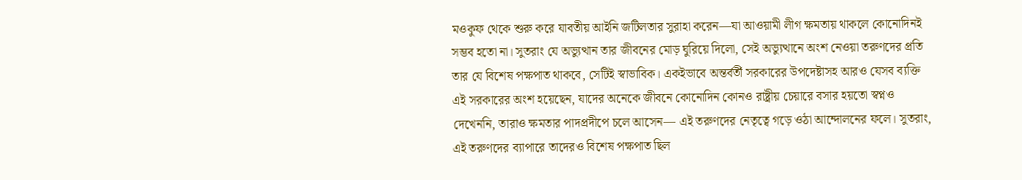মওকুফ থেকে শুরু করে যাবতীয় আইনি জটিলতার সুরাহা করেন—যা আওয়ামী লীগ ক্ষমতায় থাকলে কোনোদিনই সম্ভব হতো না। সুতরাং যে অভ্যুত্থান তার জীবনের মোড় ঘুরিয়ে দিলো, সেই অভ্যুত্থানে অংশ নেওয়া তরুণদের প্রতি তার যে বিশেষ পক্ষপাত থাকবে, সেটিই স্বাভাবিক। একইভাবে অন্তর্বর্তী সরকারের উপদেষ্টাসহ আরও যেসব ব্যক্তি এই সরকারের অংশ হয়েছেন, যাদের অনেকে জীবনে কোনোদিন কোনও রাষ্ট্রীয় চেয়ারে বসার হয়তো স্বপ্নও দেখেননি, তারাও ক্ষমতার পাদপ্রদীপে চলে আসেন— এই তরুণদের নেতৃত্বে গড়ে ওঠা আন্দোলনের ফলে। সুতরাং, এই তরুণদের ব্যাপারে তাদেরও বিশেষ পক্ষপাত ছিল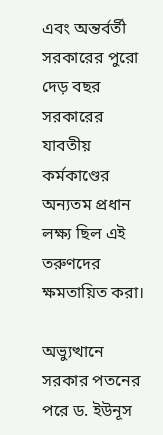এবং অন্তর্বর্তী সরকারের পুরো দেড় বছর সরকারের যাবতীয় কর্মকাণ্ডের অন্যতম প্রধান লক্ষ্য ছিল এই তরুণদের ক্ষমতায়িত করা।

অভ্যুত্থানে সরকার পতনের পরে ড. ইউনূস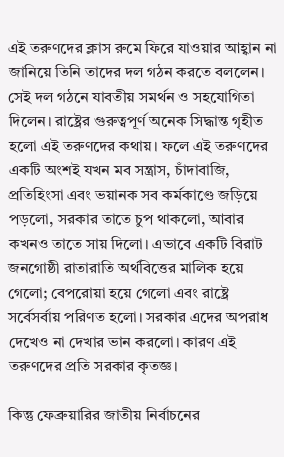এই তরুণদের ক্লাস রুমে ফিরে যাওয়ার আহ্বান না জানিয়ে তিনি তাদের দল গঠন করতে বললেন। সেই দল গঠনে যাবতীয় সমর্থন ও সহযোগিতা দিলেন। রাষ্ট্রের গুরুত্বপূর্ণ অনেক সিদ্ধান্ত গৃহীত হলো এই তরুণদের কথায়। ফলে এই তরুণদের একটি অংশই যখন মব সন্ত্রাস, চাঁদাবাজি, প্রতিহিংসা এবং ভয়ানক সব কর্মকাণ্ডে জড়িয়ে পড়লো, সরকার তাতে চুপ থাকলো, আবার কখনও তাতে সায় দিলো। এভাবে একটি বিরাট জনগোষ্ঠী রাতারাতি অর্থবিত্তের মালিক হয়ে গেলো; বেপরোয়া হয়ে গেলো এবং রাষ্ট্রে সর্বেসর্বায় পরিণত হলো। সরকার এদের অপরাধ দেখেও না দেখার ভান করলো। কারণ এই তরুণদের প্রতি সরকার কৃতজ্ঞ।

কিন্তু ফেব্রুয়ারির জাতীয় নির্বাচনের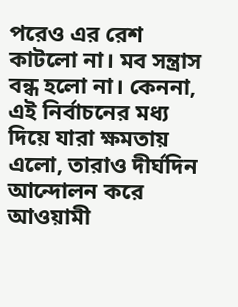পরেও এর রেশ কাটলো না। মব সন্ত্রাস বন্ধ হলো না। কেননা, এই নির্বাচনের মধ্য দিয়ে যারা ক্ষমতায় এলো, তারাও দীর্ঘদিন আন্দোলন করে আওয়ামী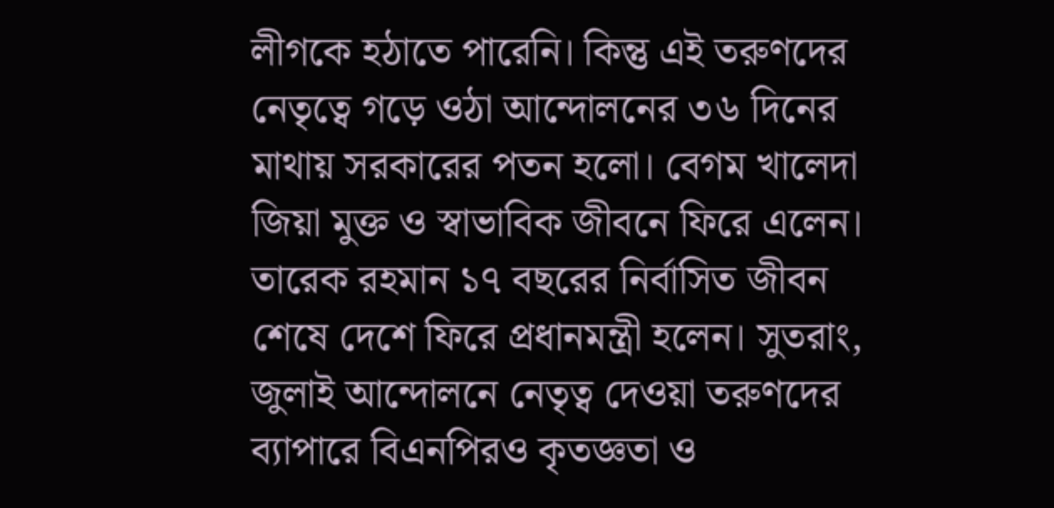লীগকে হঠাতে পারেনি। কিন্তু এই তরুণদের নেতৃত্বে গড়ে ওঠা আন্দোলনের ৩৬ দিনের মাথায় সরকারের পতন হলো। বেগম খালেদা জিয়া মুক্ত ও স্বাভাবিক জীবনে ফিরে এলেন। তারেক রহমান ১৭ বছরের নির্বাসিত জীবন শেষে দেশে ফিরে প্রধানমন্ত্রী হলেন। সুতরাং, জুলাই আন্দোলনে নেতৃত্ব দেওয়া তরুণদের ব্যাপারে বিএনপিরও কৃতজ্ঞতা ও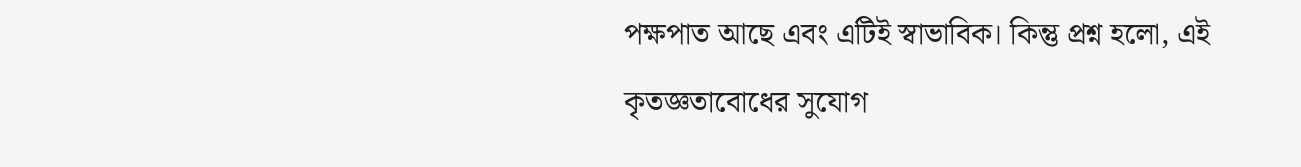পক্ষপাত আছে এবং এটিই স্বাভাবিক। কিন্তু প্রশ্ন হলো, এই কৃতজ্ঞতাবোধের সুযোগ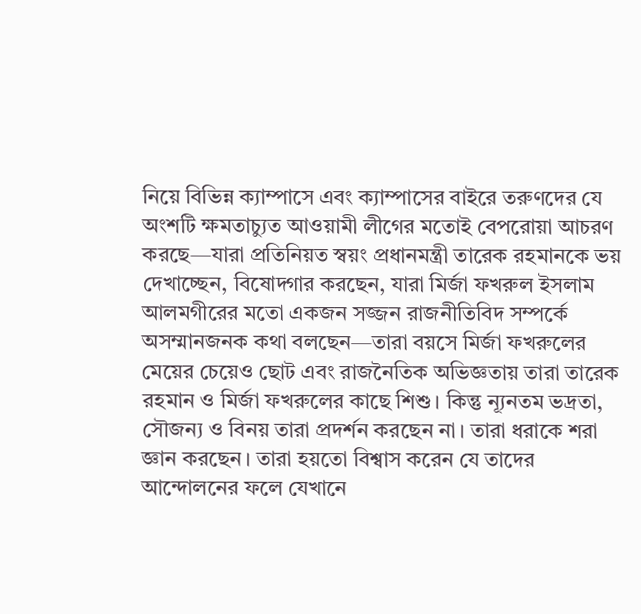নিয়ে বিভিন্ন ক্যাম্পাসে এবং ক্যাম্পাসের বাইরে তরুণদের যে অংশটি ক্ষমতাচ্যুত আওয়ামী লীগের মতোই বেপরোয়া আচরণ করছে—যারা প্রতিনিয়ত স্বয়ং প্রধানমন্ত্রী তারেক রহমানকে ভয় দেখাচ্ছেন, বিষোদ্গার করছেন, যারা মির্জা ফখরুল ইসলাম আলমগীরের মতো একজন সজ্জন রাজনীতিবিদ সম্পর্কে অসম্মানজনক কথা বলছেন—তারা বয়সে মির্জা ফখরুলের মেয়ের চেয়েও ছোট এবং রাজনৈতিক অভিজ্ঞতায় তারা তারেক রহমান ও মির্জা ফখরুলের কাছে শিশু। কিন্তু ন্যূনতম ভদ্রতা, সৌজন্য ও বিনয় তারা প্রদর্শন করছেন না। তারা ধরাকে শরা জ্ঞান করছেন। তারা হয়তো বিশ্বাস করেন যে তাদের আন্দোলনের ফলে যেখানে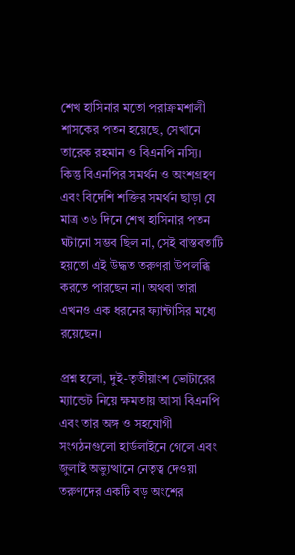শেখ হাসিনার মতো পরাক্রমশালী শাসকের পতন হয়েছে, সেখানে তারেক রহমান ও বিএনপি নস্যি। কিন্তু বিএনপির সমর্থন ও অংশগ্রহণ এবং বিদেশি শক্তির সমর্থন ছাড়া যে মাত্র ৩৬ দিনে শেখ হাসিনার পতন ঘটানো সম্ভব ছিল না, সেই বাস্তবতাটি হয়তো এই উদ্ধত তরুণরা উপলব্ধি করতে পারছেন না। অথবা তারা এখনও এক ধরনের ফ্যান্টাসির মধ্যে রয়েছেন।

প্রশ্ন হলো, দুই-তৃতীয়াংশ ভোটারের ম্যান্ডেট নিয়ে ক্ষমতায় আসা বিএনপি এবং তার অঙ্গ ও সহযোগী সংগঠনগুলো হার্ডলাইনে গেলে এবং জুলাই অভ্যুত্থানে নেতৃত্ব দেওয়া তরুণদের একটি বড় অংশের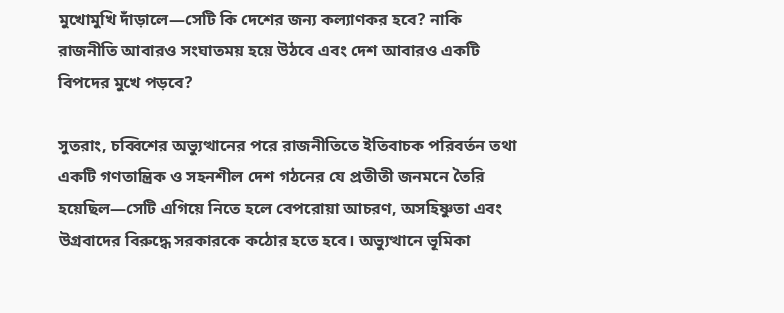মুখোমুখি দাঁড়ালে—সেটি কি দেশের জন্য কল্যাণকর হবে? নাকি রাজনীতি আবারও সংঘাতময় হয়ে উঠবে এবং দেশ আবারও একটি বিপদের মুখে পড়বে?

সুতরাং, চব্বিশের অভ্যুত্থানের পরে রাজনীতিতে ইতিবাচক পরিবর্তন তথা একটি গণতান্ত্রিক ও সহনশীল দেশ গঠনের যে প্রতীতী জনমনে তৈরি হয়েছিল—সেটি এগিয়ে নিতে হলে বেপরোয়া আচরণ, অসহিষ্ণুতা এবং উগ্রবাদের বিরুদ্ধে সরকারকে কঠোর হতে হবে। অভ্যুত্থানে ভূমিকা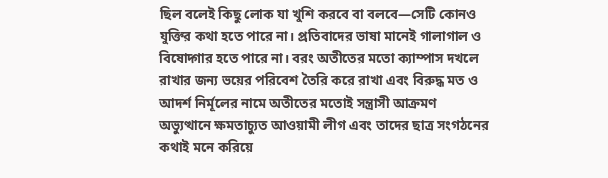ছিল বলেই কিছু লোক যা খুশি করবে বা বলবে—সেটি কোনও যুক্তির কথা হতে পারে না। প্রতিবাদের ভাষা মানেই গালাগাল ও বিষোদ্গার হতে পারে না। বরং অতীতের মতো ক্যাম্পাস দখলে রাখার জন্য ভয়ের পরিবেশ তৈরি করে রাখা এবং বিরুদ্ধ মত ও আদর্শ নির্মূলের নামে অতীতের মতোই সন্ত্রাসী আক্রমণ অভ্যুত্থানে ক্ষমতাচ্যুত আওয়ামী লীগ এবং তাদের ছাত্র সংগঠনের কথাই মনে করিয়ে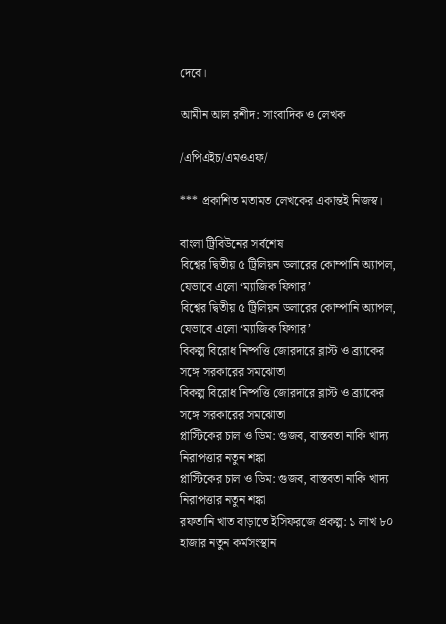দেবে।

আমীন আল রশীদ: সাংবাদিক ও লেখক

/এপিএইচ/এমওএফ/

*** প্রকাশিত মতামত লেখকের একান্তই নিজস্ব।

বাংলা ট্রিবিউনের সর্বশেষ
বিশ্বের দ্বিতীয় ৫ ট্রিলিয়ন ডলারের কোম্পানি অ্যাপল, যেভাবে এলো ‘ম্যাজিক ফিগার’
বিশ্বের দ্বিতীয় ৫ ট্রিলিয়ন ডলারের কোম্পানি অ্যাপল, যেভাবে এলো ‘ম্যাজিক ফিগার’
বিকল্প বিরোধ নিষ্পত্তি জোরদারে ব্লাস্ট ও ব্র্যাকের সঙ্গে সরকারের সমঝোতা
বিকল্প বিরোধ নিষ্পত্তি জোরদারে ব্লাস্ট ও ব্র্যাকের সঙ্গে সরকারের সমঝোতা
প্লাস্টিকের চাল ও ডিম: গুজব, বাস্তবতা নাকি খাদ্য নিরাপত্তার নতুন শঙ্কা
প্লাস্টিকের চাল ও ডিম: গুজব, বাস্তবতা নাকি খাদ্য নিরাপত্তার নতুন শঙ্কা
রফতানি খাত বাড়াতে ইসিফরজে প্রকল্প: ১ লাখ ৮০ হাজার নতুন কর্মসংস্থান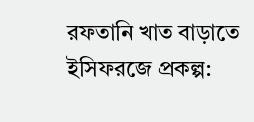রফতানি খাত বাড়াতে ইসিফরজে প্রকল্প: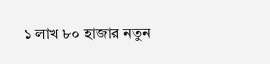১ লাখ ৮০ হাজার নতুন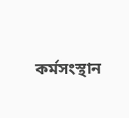কর্মসংস্থান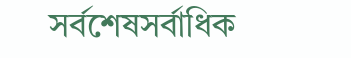সর্বশেষসর্বাধিক